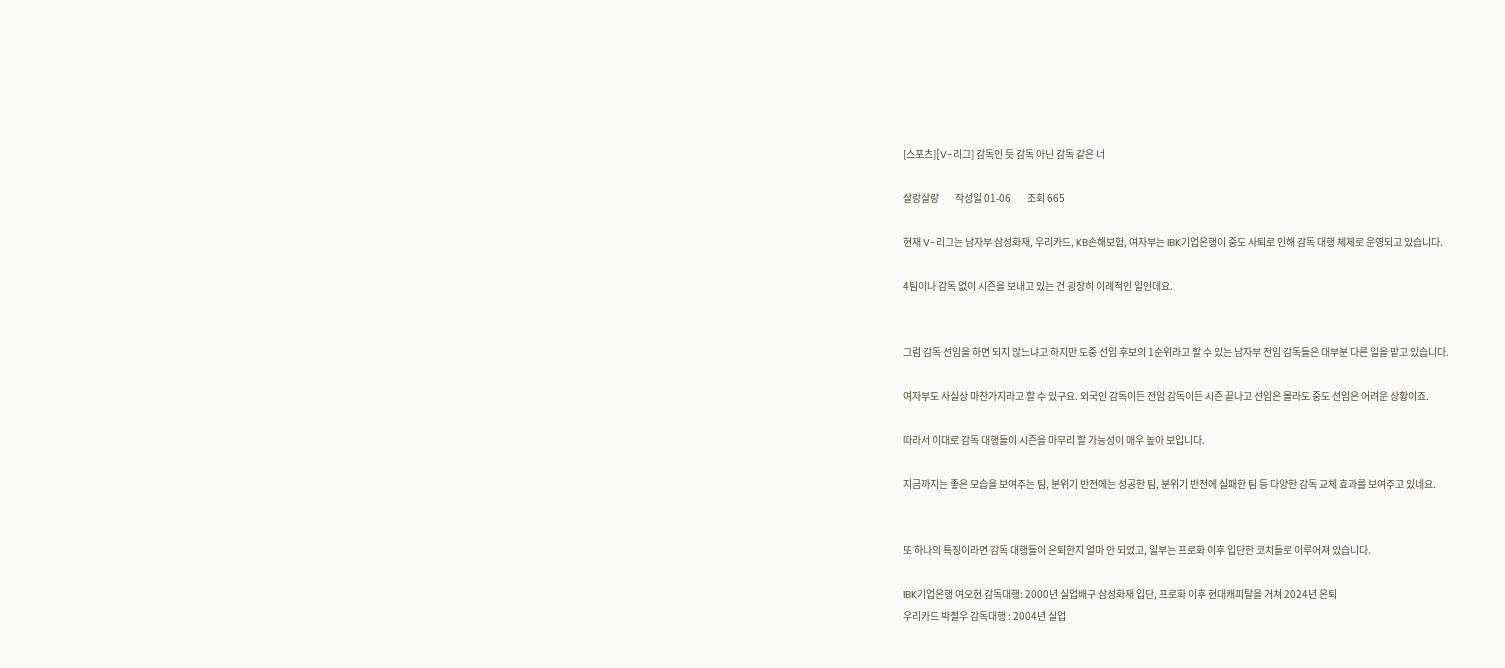[스포츠][V-리그] 감독인 듯 감독 아닌 감독 같은 너

살랑살랑        작성일 01-06        조회 665

현재 V-리그는 남자부 삼성화재, 우리카드, KB손해보험, 여자부는 IBK기업은행이 중도 사퇴로 인해 감독 대행 체제로 운영되고 있습니다.

4팀이나 감독 없이 시즌을 보내고 있는 건 굉장히 이례적인 일인데요.


그럼 감독 선임을 하면 되지 않느냐고 하지만 도중 선임 후보의 1순위라고 할 수 있는 남자부 전임 감독들은 대부분 다른 일을 맡고 있습니다.

여자부도 사실상 마찬가지라고 할 수 있구요. 외국인 감독이든 전임 감독이든 시즌 끝나고 선임은 몰라도 중도 선임은 어려운 상황이죠.

따라서 이대로 감독 대행들이 시즌을 마무리 할 가능성이 매우 높아 보입니다.

지금까지는 좋은 모습을 보여주는 팀, 분위기 반전에는 성공한 팀, 분위기 반전에 실패한 팀 등 다양한 감독 교체 효과를 보여주고 있네요.


또 하나의 특징이라면 감독 대행들이 은퇴한지 얼마 안 되었고, 일부는 프로화 이후 입단한 코치들로 이루어져 있습니다.

IBK기업은행 여오현 감독대행: 2000년 실업배구 삼성화재 입단, 프로화 이후 현대캐피탈을 거쳐 2024년 은퇴
우리카드 박철우 감독대행 : 2004년 실업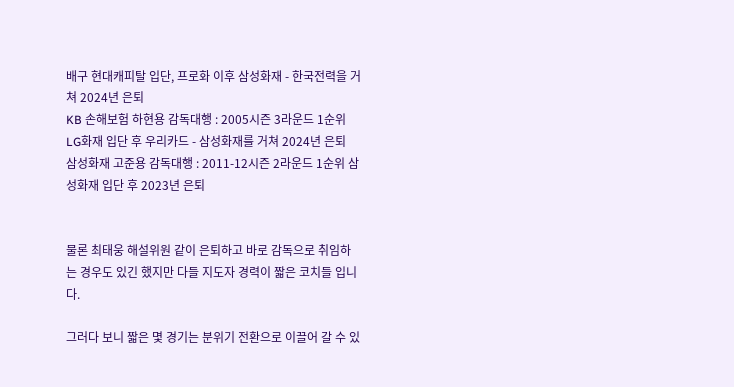배구 현대캐피탈 입단, 프로화 이후 삼성화재 - 한국전력을 거쳐 2024년 은퇴
KB 손해보험 하현용 감독대행 : 2005시즌 3라운드 1순위 LG화재 입단 후 우리카드 - 삼성화재를 거쳐 2024년 은퇴
삼성화재 고준용 감독대행 : 2011-12시즌 2라운드 1순위 삼성화재 입단 후 2023년 은퇴


물론 최태웅 해설위원 같이 은퇴하고 바로 감독으로 취임하는 경우도 있긴 했지만 다들 지도자 경력이 짧은 코치들 입니다.

그러다 보니 짧은 몇 경기는 분위기 전환으로 이끌어 갈 수 있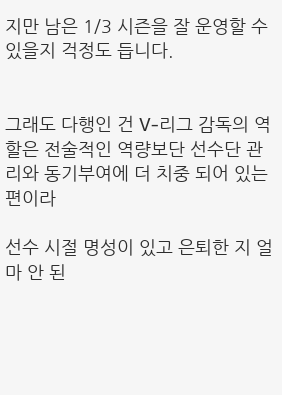지만 남은 1/3 시즌을 잘 운영할 수 있을지 걱정도 듭니다.


그래도 다행인 건 V-리그 감독의 역할은 전술적인 역량보단 선수단 관리와 동기부여에 더 치중 되어 있는 편이라

선수 시절 명성이 있고 은퇴한 지 얼마 안 된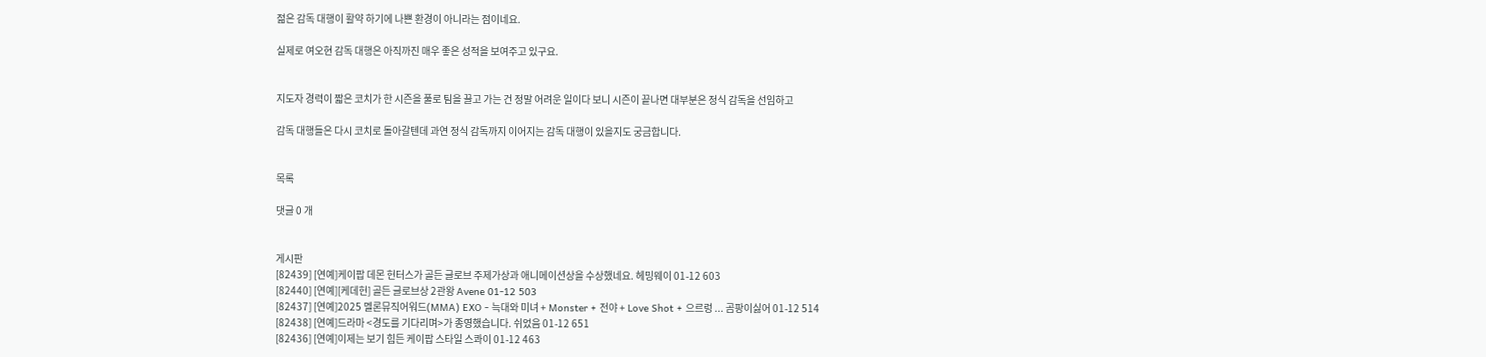젊은 감독 대행이 활약 하기에 나쁜 환경이 아니라는 점이네요.

실제로 여오현 감독 대행은 아직까진 매우 좋은 성적을 보여주고 있구요.


지도자 경력이 짧은 코치가 한 시즌을 풀로 팀을 끌고 가는 건 정말 어려운 일이다 보니 시즌이 끝나면 대부분은 정식 감독을 선임하고

감독 대행들은 다시 코치로 돌아갈텐데 과연 정식 감독까지 이어지는 감독 대행이 있을지도 궁금합니다.


목록

댓글 0 개


게시판
[82439] [연예]케이팝 데몬 헌터스가 골든 글로브 주제가상과 애니메이션상을 수상했네요. 헤밍웨이 01-12 603
[82440] [연예][케데헌] 골든 글로브상 2관왕 Avene 01-12 503
[82437] [연예]2025 멜론뮤직어워드(MMA) EXO - 늑대와 미녀 + Monster + 전야 + Love Shot + 으르렁 ... 곰팡이싫어 01-12 514
[82438] [연예]드라마 <경도를 기다리며>가 종영했습니다. 쉬었음 01-12 651
[82436] [연예]이제는 보기 힘든 케이팝 스타일 스콰이 01-12 463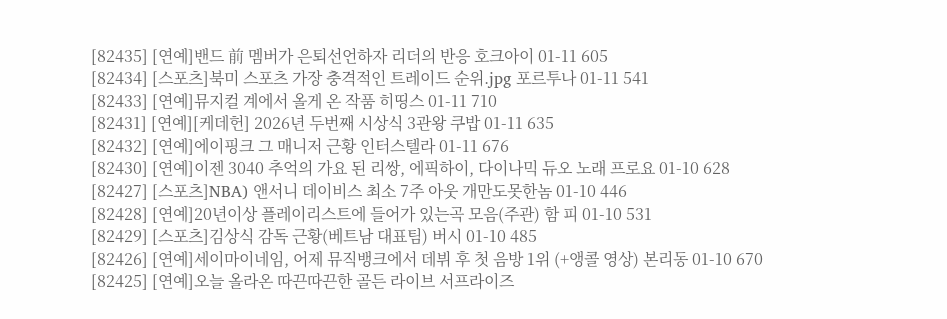[82435] [연예]밴드 前 멤버가 은퇴선언하자 리더의 반응 호크아이 01-11 605
[82434] [스포츠]북미 스포츠 가장 충격적인 트레이드 순위.jpg 포르투나 01-11 541
[82433] [연예]뮤지컬 계에서 올게 온 작품 히띵스 01-11 710
[82431] [연예][케데헌] 2026년 두번째 시상식 3관왕 쿠밥 01-11 635
[82432] [연예]에이핑크 그 매니저 근황 인터스텔라 01-11 676
[82430] [연예]이젠 3040 추억의 가요 된 리쌍, 에픽하이, 다이나믹 듀오 노래 프로요 01-10 628
[82427] [스포츠]NBA) 앤서니 데이비스 최소 7주 아웃 개만도못한놈 01-10 446
[82428] [연예]20년이상 플레이리스트에 들어가 있는곡 모음(주관) 함 피 01-10 531
[82429] [스포츠]김상식 감독 근황(베트남 대표팀) 버시 01-10 485
[82426] [연예]세이마이네임, 어제 뮤직뱅크에서 데뷔 후 첫 음방 1위 (+앵콜 영상) 본리동 01-10 670
[82425] [연예]오늘 올라온 따끈따끈한 골든 라이브 서프라이즈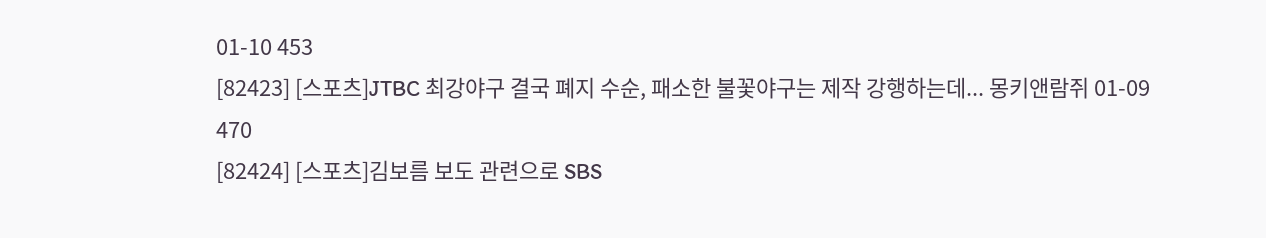01-10 453
[82423] [스포츠]JTBC 최강야구 결국 폐지 수순, 패소한 불꽃야구는 제작 강행하는데... 몽키앤람쥐 01-09 470
[82424] [스포츠]김보름 보도 관련으로 SBS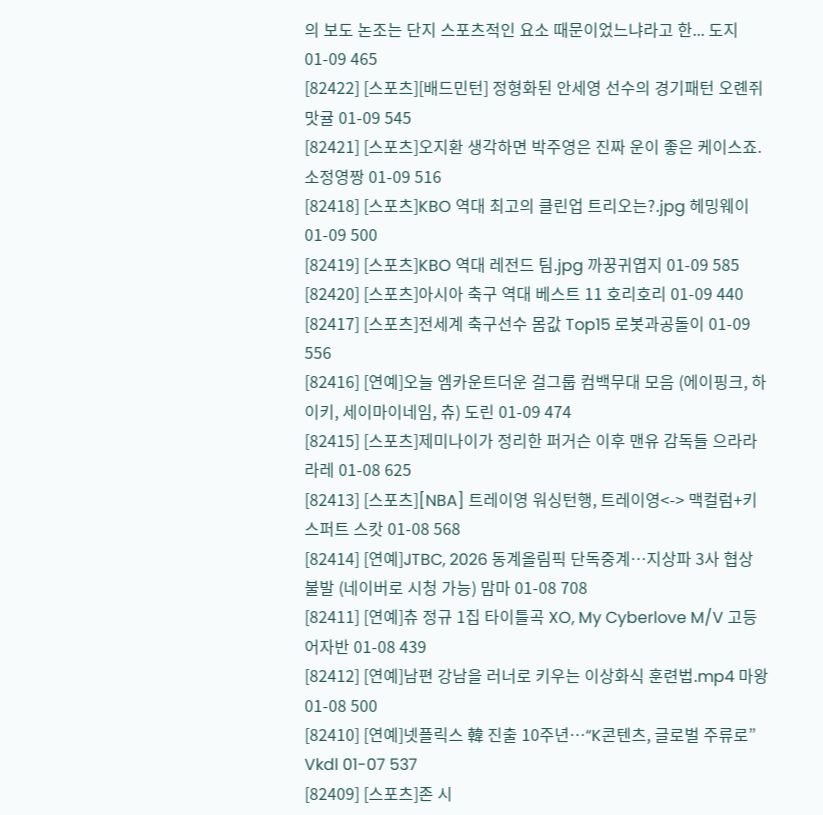의 보도 논조는 단지 스포츠적인 요소 때문이었느냐라고 한... 도지 01-09 465
[82422] [스포츠][배드민턴] 정형화된 안세영 선수의 경기패턴 오롄쥐맛귤 01-09 545
[82421] [스포츠]오지환 생각하면 박주영은 진짜 운이 좋은 케이스죠. 소정영짱 01-09 516
[82418] [스포츠]KBO 역대 최고의 클린업 트리오는?.jpg 헤밍웨이 01-09 500
[82419] [스포츠]KBO 역대 레전드 팀.jpg 까꿍귀엽지 01-09 585
[82420] [스포츠]아시아 축구 역대 베스트 11 호리호리 01-09 440
[82417] [스포츠]전세계 축구선수 몸값 Top15 로봇과공돌이 01-09 556
[82416] [연예]오늘 엠카운트더운 걸그룹 컴백무대 모음 (에이핑크, 하이키, 세이마이네임, 츄) 도린 01-09 474
[82415] [스포츠]제미나이가 정리한 퍼거슨 이후 맨유 감독들 으라라라레 01-08 625
[82413] [스포츠][NBA] 트레이영 워싱턴행, 트레이영<-> 맥컬럼+키스퍼트 스캇 01-08 568
[82414] [연예]JTBC, 2026 동계올림픽 단독중계…지상파 3사 협상 불발 (네이버로 시청 가능) 맘마 01-08 708
[82411] [연예]츄 정규 1집 타이틀곡 XO, My Cyberlove M/V 고등어자반 01-08 439
[82412] [연예]남편 강남을 러너로 키우는 이상화식 훈련법.mp4 마왕 01-08 500
[82410] [연예]넷플릭스 韓 진출 10주년…“K콘텐츠, 글로벌 주류로” Vkdl 01-07 537
[82409] [스포츠]존 시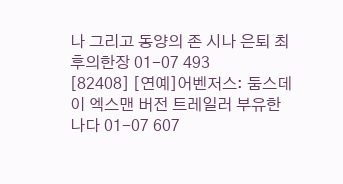나 그리고 동양의 존 시나 은퇴 최후의한장 01-07 493
[82408] [연예]어벤저스: 둠스데이 엑스맨 버전 트레일러 부유한나다 01-07 607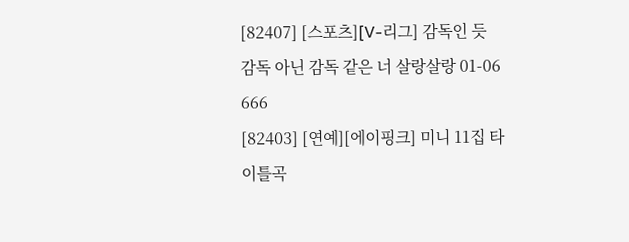[82407] [스포츠][V-리그] 감독인 듯 감독 아닌 감독 같은 너 살랑살랑 01-06 666
[82403] [연예][에이핑크] 미니 11집 타이틀곡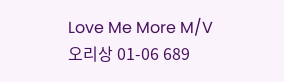Love Me More M/V 오리상 01-06 689